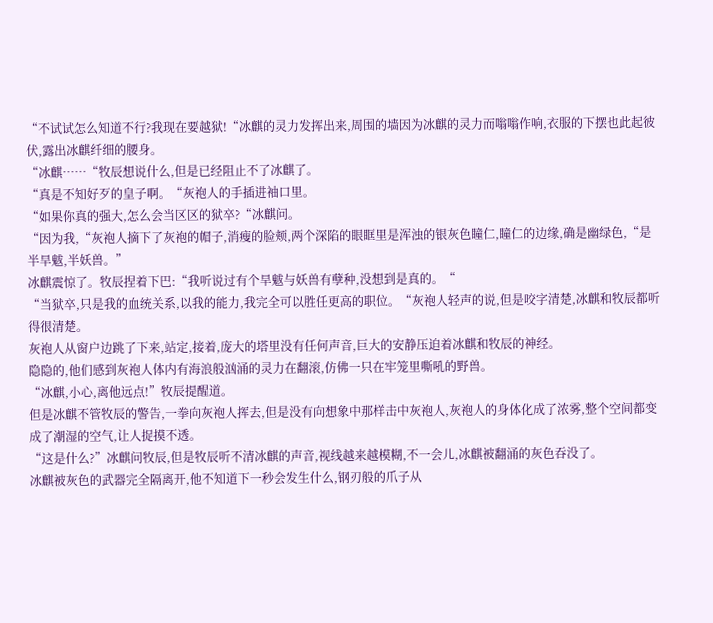“不试试怎么知道不行?我现在要越狱!“冰麒的灵力发挥出来,周围的墙因为冰麒的灵力而嗡嗡作响,衣服的下摆也此起彼伏,露出冰麒纤细的腰身。
“冰麒……“牧辰想说什么,但是已经阻止不了冰麒了。
“真是不知好歹的皇子啊。“灰袍人的手插进袖口里。
“如果你真的强大,怎么会当区区的狱卒?“冰麒问。
“因为我,“灰袍人摘下了灰袍的帽子,消瘦的脸颊,两个深陷的眼眶里是浑浊的银灰色瞳仁,瞳仁的边缘,确是幽绿色,“是半旱魃,半妖兽。”
冰麒震惊了。牧辰捏着下巴:“我听说过有个旱魃与妖兽有孽种,没想到是真的。“
“当狱卒,只是我的血统关系,以我的能力,我完全可以胜任更高的职位。“灰袍人轻声的说,但是咬字清楚,冰麒和牧辰都听得很清楚。
灰袍人从窗户边跳了下来,站定,接着,庞大的塔里没有任何声音,巨大的安静压迫着冰麒和牧辰的神经。
隐隐的,他们感到灰袍人体内有海浪般汹涌的灵力在翻滚,仿佛一只在牢笼里嘶吼的野兽。
“冰麒,小心,离他远点!”牧辰提醒道。
但是冰麒不管牧辰的警告,一拳向灰袍人挥去,但是没有向想象中那样击中灰袍人,灰袍人的身体化成了浓雾,整个空间都变成了潮湿的空气,让人捉摸不透。
“这是什么?”冰麒问牧辰,但是牧辰听不清冰麒的声音,视线越来越模糊,不一会儿,冰麒被翻涌的灰色吞没了。
冰麒被灰色的武器完全隔离开,他不知道下一秒会发生什么,钢刃般的爪子从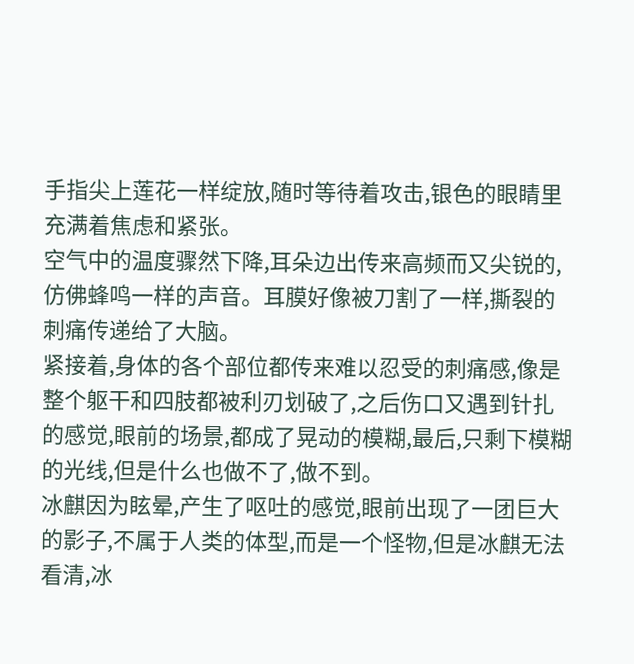手指尖上莲花一样绽放,随时等待着攻击,银色的眼睛里充满着焦虑和紧张。
空气中的温度骤然下降,耳朵边出传来高频而又尖锐的,仿佛蜂鸣一样的声音。耳膜好像被刀割了一样,撕裂的刺痛传递给了大脑。
紧接着,身体的各个部位都传来难以忍受的刺痛感,像是整个躯干和四肢都被利刃划破了,之后伤口又遇到针扎的感觉,眼前的场景,都成了晃动的模糊,最后,只剩下模糊的光线,但是什么也做不了,做不到。
冰麒因为眩晕,产生了呕吐的感觉,眼前出现了一团巨大的影子,不属于人类的体型,而是一个怪物,但是冰麒无法看清,冰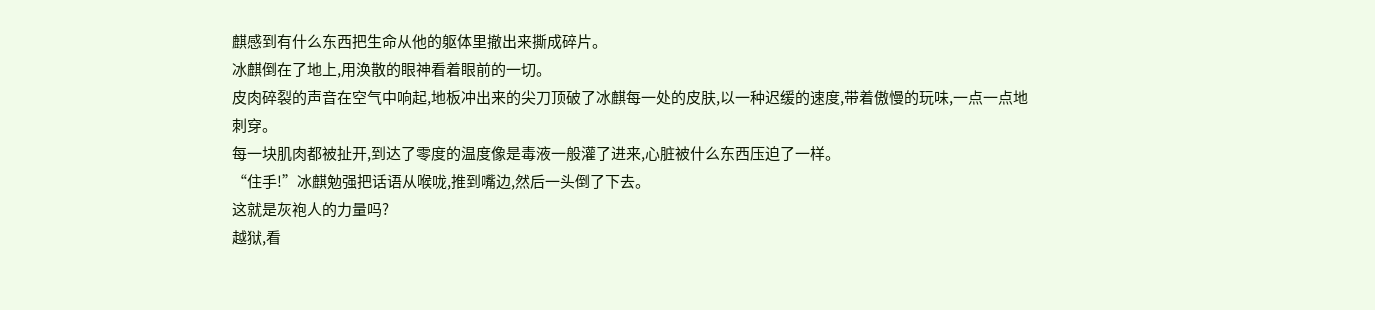麒感到有什么东西把生命从他的躯体里撤出来撕成碎片。
冰麒倒在了地上,用涣散的眼神看着眼前的一切。
皮肉碎裂的声音在空气中响起,地板冲出来的尖刀顶破了冰麒每一处的皮肤,以一种迟缓的速度,带着傲慢的玩味,一点一点地刺穿。
每一块肌肉都被扯开,到达了零度的温度像是毒液一般灌了进来,心脏被什么东西压迫了一样。
“住手!”冰麒勉强把话语从喉咙,推到嘴边,然后一头倒了下去。
这就是灰袍人的力量吗?
越狱,看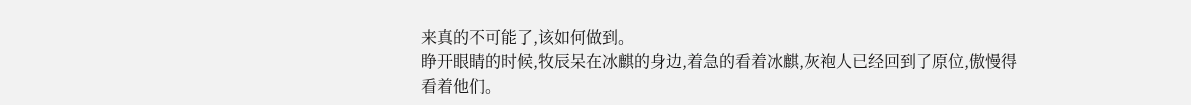来真的不可能了,该如何做到。
睁开眼睛的时候,牧辰呆在冰麒的身边,着急的看着冰麒,灰袍人已经回到了原位,傲慢得看着他们。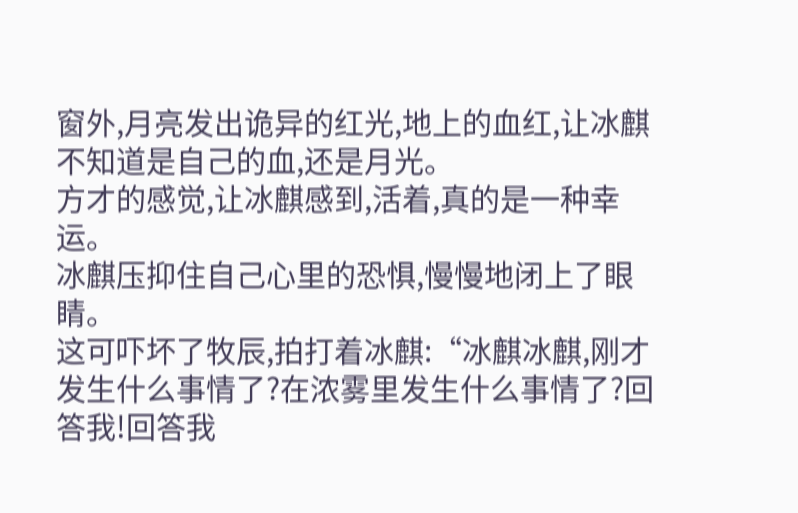窗外,月亮发出诡异的红光,地上的血红,让冰麒不知道是自己的血,还是月光。
方才的感觉,让冰麒感到,活着,真的是一种幸运。
冰麒压抑住自己心里的恐惧,慢慢地闭上了眼睛。
这可吓坏了牧辰,拍打着冰麒:“冰麒冰麒,刚才发生什么事情了?在浓雾里发生什么事情了?回答我!回答我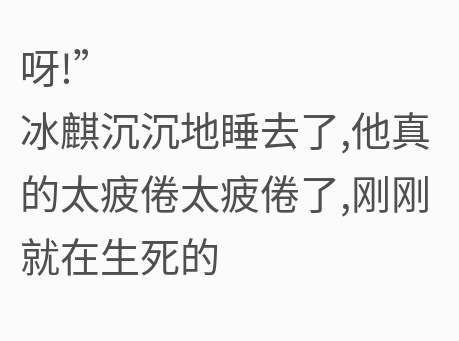呀!”
冰麒沉沉地睡去了,他真的太疲倦太疲倦了,刚刚就在生死的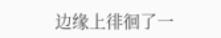边缘上徘徊了一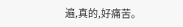遍,真的,好痛苦。